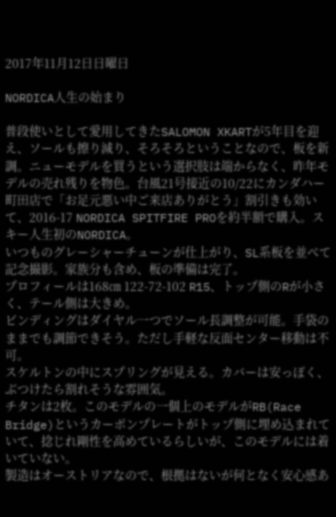2017年11月12日日曜日

NORDICA人生の始まり

普段使いとして愛用してきたSALOMON XKARTが5年目を迎え、ソールも擦り減り、そろそろということなので、板を新調。ニューモデルを買うという選択肢は端からなく、昨年モデルの売れ残りを物色。台風21号接近の10/22にカンダハー町田店で「お足元悪い中ご来店ありがとう」割引きも効いて、2016-17 NORDICA SPITFIRE PROを約半額で購入。スキー人生初のNORDICA。
いつものグレーシャーチューンが仕上がり、SL系板を並べて記念撮影。家族分も含め、板の準備は完了。
プロフィールは168㎝ 122-72-102 R15、トップ側のRが小さく、テール側は大きめ。
ビンディングはダイヤル一つでソール長調整が可能。手袋のままでも調節できそう。ただし手軽な反面センター移動は不可。
スケルトンの中にスプリングが見える。カバーは安っぽく、ぶつけたら割れそうな雰囲気。
チタンは2枚。このモデルの一個上のモデルがRB(Race Bridge)というカーボンプレートがトップ側に埋め込まれていて、捻じれ剛性を高めているらしいが、このモデルには着いていない。
製造はオーストリアなので、根拠はないが何となく安心感あ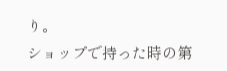り。
ショップで持った時の第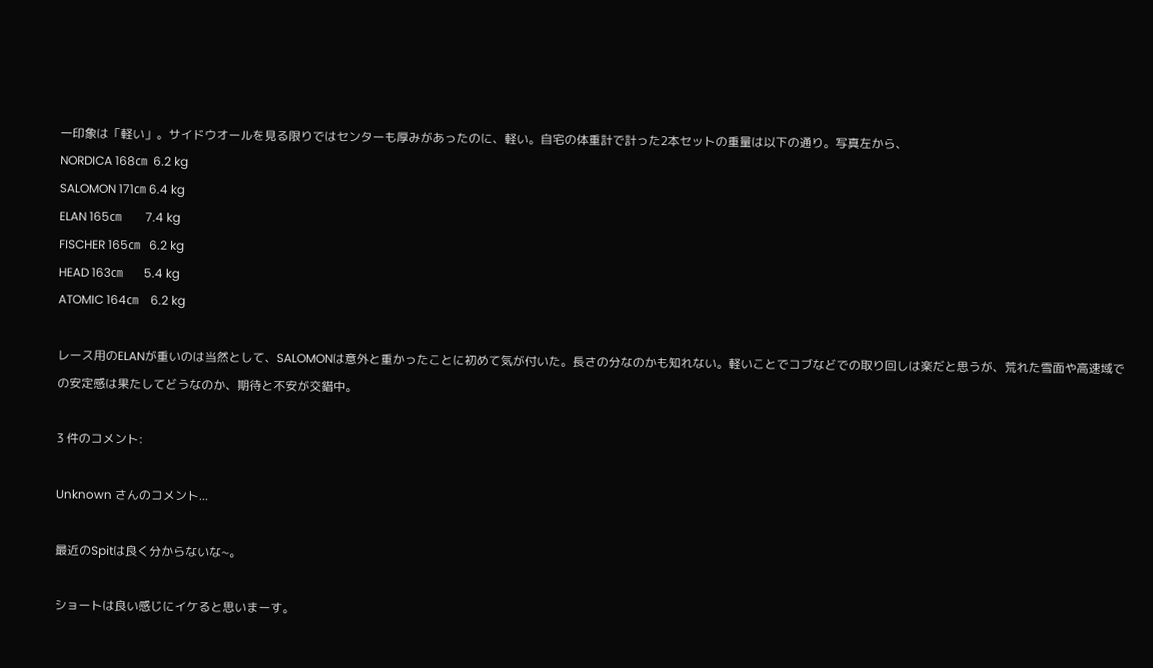一印象は「軽い」。サイドウオールを見る限りではセンターも厚みがあったのに、軽い。自宅の体重計で計った2本セットの重量は以下の通り。写真左から、
NORDICA 168㎝  6.2 kg
SALOMON 171㎝ 6.4 kg
ELAN 165㎝        7.4 kg
FISCHER 165㎝   6.2 kg
HEAD 163㎝       5.4 kg
ATOMIC 164㎝    6.2 kg

レース用のELANが重いのは当然として、SALOMONは意外と重かったことに初めて気が付いた。長さの分なのかも知れない。軽いことでコブなどでの取り回しは楽だと思うが、荒れた雪面や高速域での安定感は果たしてどうなのか、期待と不安が交錯中。

3 件のコメント:

Unknown さんのコメント...

最近のSpitは良く分からないな~。

ショートは良い感じにイケると思いまーす。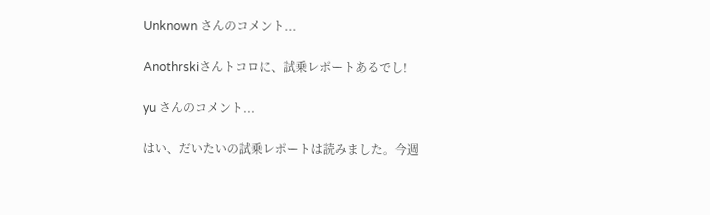Unknown さんのコメント...

Anothrskiさんトコロに、試乗レポートあるでし!

yu さんのコメント...

はい、だいたいの試乗レポートは読みました。今週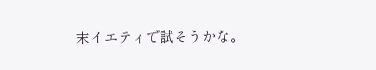末イエティで試そうかな。